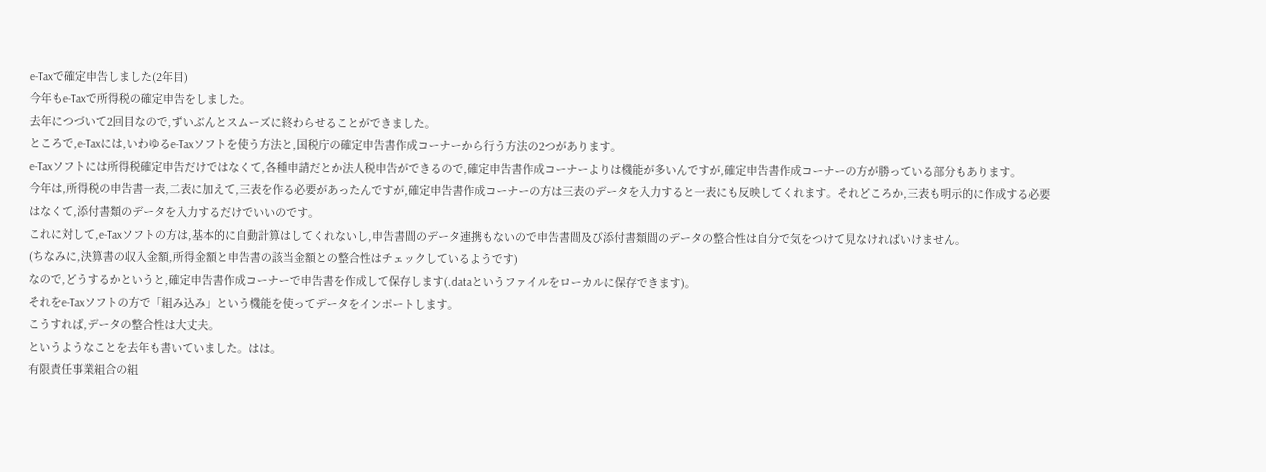e-Taxで確定申告しました(2年目)
今年もe-Taxで所得税の確定申告をしました。
去年につづいて2回目なので,ずいぶんとスムーズに終わらせることができました。
ところで,e-Taxには,いわゆるe-Taxソフトを使う方法と,国税庁の確定申告書作成コーナーから行う方法の2つがあります。
e-Taxソフトには所得税確定申告だけではなくて,各種申請だとか法人税申告ができるので,確定申告書作成コーナーよりは機能が多いんですが,確定申告書作成コーナーの方が勝っている部分もあります。
今年は,所得税の申告書一表,二表に加えて,三表を作る必要があったんですが,確定申告書作成コーナーの方は三表のデータを入力すると一表にも反映してくれます。それどころか,三表も明示的に作成する必要はなくて,添付書類のデータを入力するだけでいいのです。
これに対して,e-Taxソフトの方は,基本的に自動計算はしてくれないし,申告書間のデータ連携もないので申告書間及び添付書類間のデータの整合性は自分で気をつけて見なければいけません。
(ちなみに,決算書の収入金額,所得金額と申告書の該当金額との整合性はチェックしているようです)
なので,どうするかというと,確定申告書作成コーナーで申告書を作成して保存します(.dataというファイルをローカルに保存できます)。
それをe-Taxソフトの方で「組み込み」という機能を使ってデータをインポートします。
こうすれば,データの整合性は大丈夫。
というようなことを去年も書いていました。はは。
有限責任事業組合の組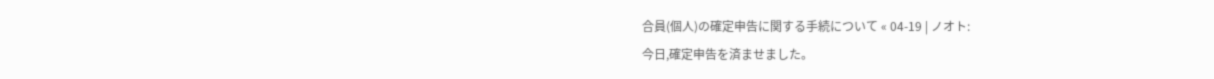合員(個人)の確定申告に関する手続について « 04-19 | ノオト:
今日,確定申告を済ませました。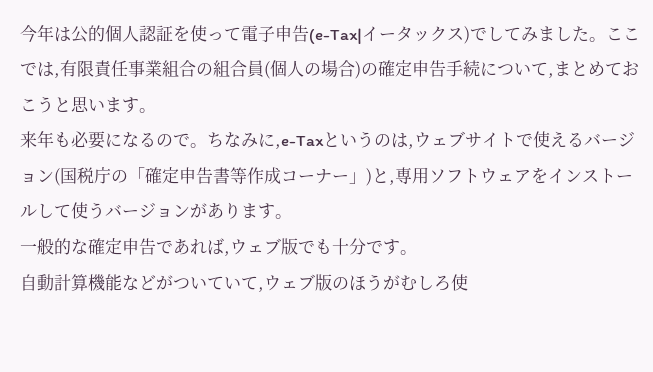今年は公的個人認証を使って電子申告(e-Tax|イータックス)でしてみました。ここでは,有限責任事業組合の組合員(個人の場合)の確定申告手続について,まとめておこうと思います。
来年も必要になるので。ちなみに,e-Taxというのは,ウェブサイトで使えるバージョン(国税庁の「確定申告書等作成コーナー」)と,専用ソフトウェアをインストールして使うバージョンがあります。
一般的な確定申告であれば,ウェブ版でも十分です。
自動計算機能などがついていて,ウェブ版のほうがむしろ使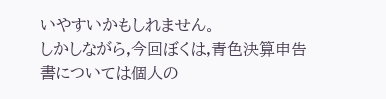いやすいかもしれません。
しかしながら,今回ぼくは,青色決算申告書については個人の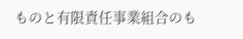ものと有限責任事業組合のも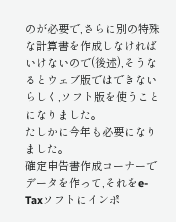のが必要で,さらに別の特殊な計算書を作成しなければいけないので(後述),そうなるとウェブ版ではできないらしく,ソフト版を使うことになりました。
たしかに今年も必要になりました。
確定申告書作成コーナーでデータを作って,それをe-Taxソフトにインポ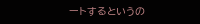ートするというの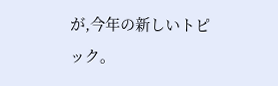が,今年の新しいトピック。